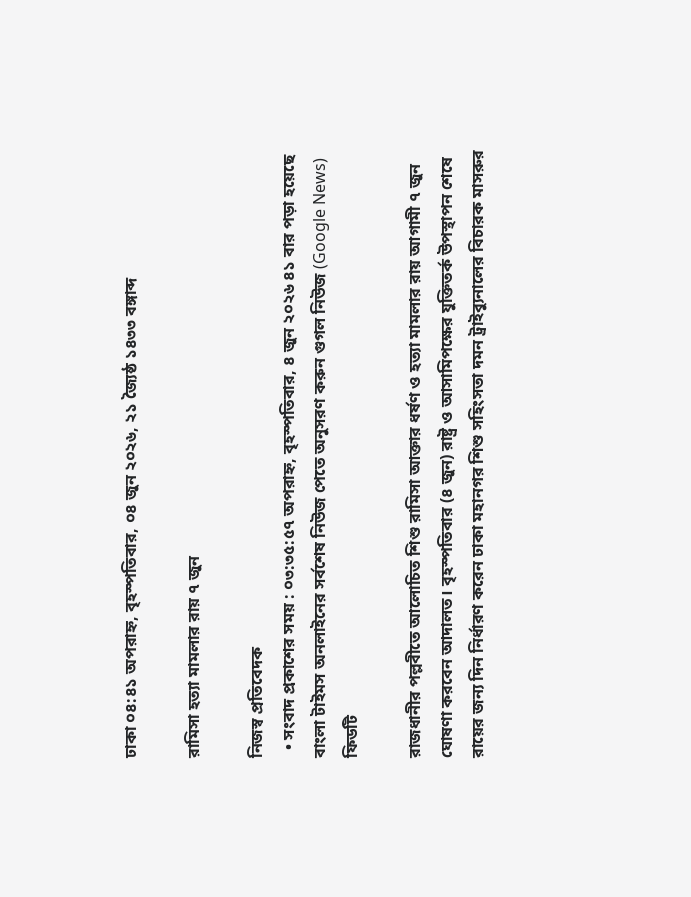ঢাকা ০৪:৪১ অপরাহ্ন, বৃহস্পতিবার, ০৪ জুন ২০২৬, ২১ জ্যৈষ্ঠ ১৪৩৩ বঙ্গাব্দ

রামিসা হত্যা মামলার রায় ৭ জুন

নিজস্ব প্রতিবেদক
  • সংবাদ প্রকাশের সময় : ০৩:৩৫:৫৭ অপরাহ্ন, বৃহস্পতিবার, ৪ জুন ২০২৬ ৪১ বার পড়া হয়েছে
বাংলা টাইমস অনলাইনের সর্বশেষ নিউজ পেতে অনুসরণ করুন গুগল নিউজ (Google News) ফিডটি

রাজধানীর পল্লবীতে আলোচিত শিশু রামিসা আক্তার ধর্ষণ ও হত্যা মামলার রায় আগামী ৭ জুন ঘোষণা করবেন আদালত। বৃহস্পতিবার (৪ জুন) রাষ্ট্র ও আসামিপক্ষের যুক্তিতর্ক উপস্থাপন শেষে রায়ের জন্য দিন নির্ধারণ করেন ঢাকা মহানগর শিশু সহিংসতা দমন ট্রাইব্যুনালের বিচারক মাসরুর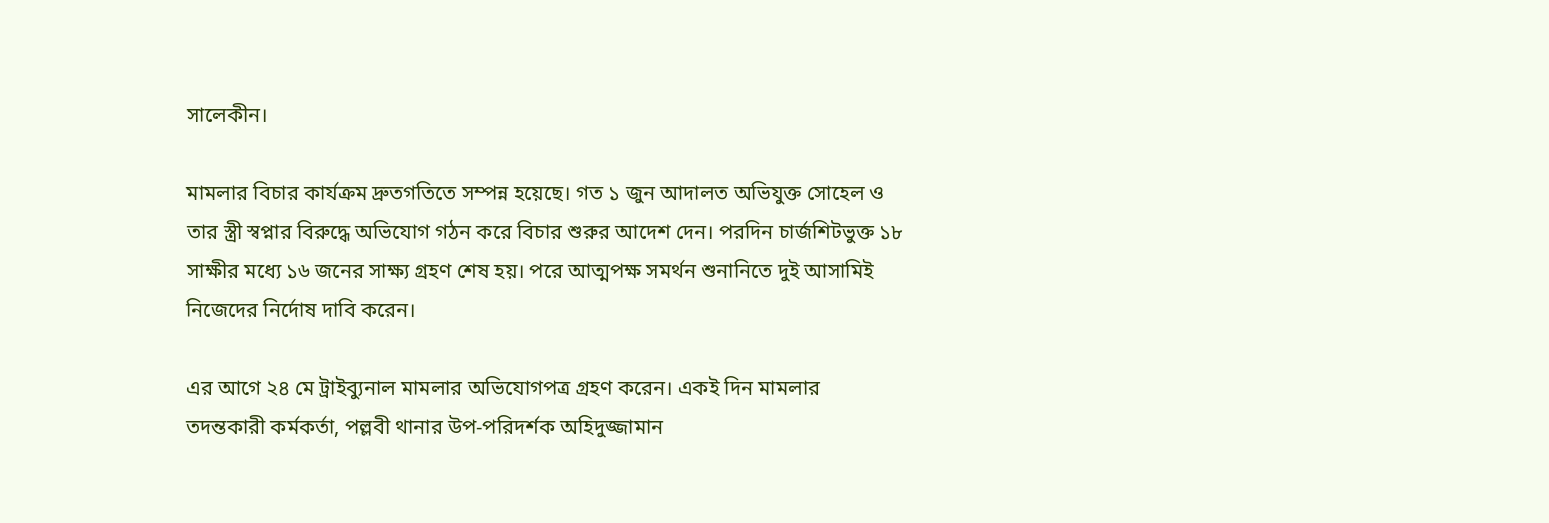সালেকীন।

মামলার বিচার কার্যক্রম দ্রুতগতিতে সম্পন্ন হয়েছে। গত ১ জুন আদালত অভিযুক্ত সোহেল ও তার স্ত্রী স্বপ্নার বিরুদ্ধে অভিযোগ গঠন করে বিচার শুরুর আদেশ দেন। পরদিন চার্জশিটভুক্ত ১৮ সাক্ষীর মধ্যে ১৬ জনের সাক্ষ্য গ্রহণ শেষ হয়। পরে আত্মপক্ষ সমর্থন শুনানিতে দুই আসামিই নিজেদের নির্দোষ দাবি করেন।

এর আগে ২৪ মে ট্রাইব্যুনাল মামলার অভিযোগপত্র গ্রহণ করেন। একই দিন মামলার তদন্তকারী কর্মকর্তা, পল্লবী থানার উপ-পরিদর্শক অহিদুজ্জামান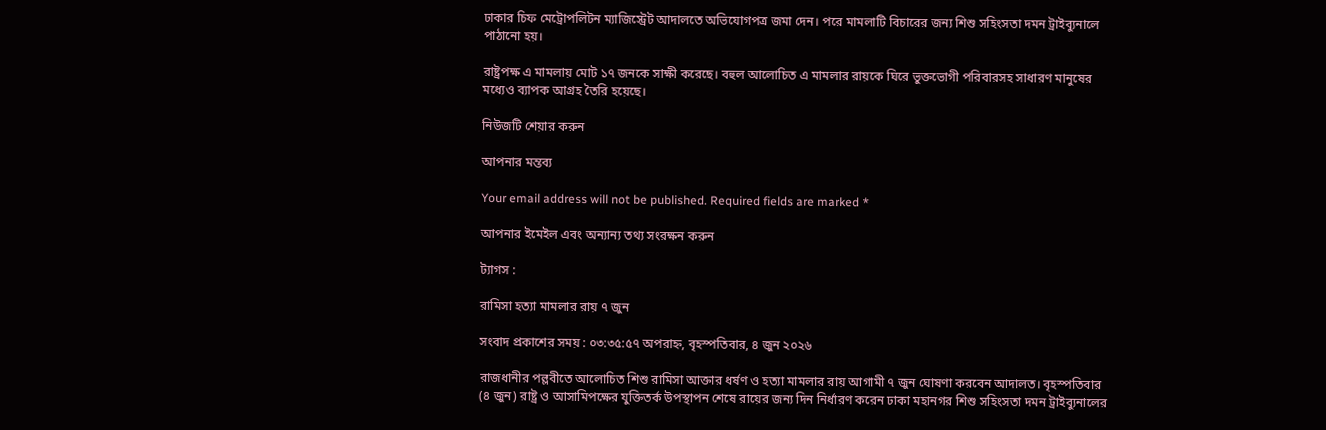ঢাকার চিফ মেট্রোপলিটন ম্যাজিস্ট্রেট আদালতে অভিযোগপত্র জমা দেন। পরে মামলাটি বিচারের জন্য শিশু সহিংসতা দমন ট্রাইব্যুনালে পাঠানো হয়।

রাষ্ট্রপক্ষ এ মামলায় মোট ১৭ জনকে সাক্ষী করেছে। বহুল আলোচিত এ মামলার রায়কে ঘিরে ভুক্তভোগী পরিবারসহ সাধারণ মানুষের মধ্যেও ব্যাপক আগ্রহ তৈরি হয়েছে।

নিউজটি শেয়ার করুন

আপনার মন্তব্য

Your email address will not be published. Required fields are marked *

আপনার ইমেইল এবং অন্যান্য তথ্য সংরক্ষন করুন

ট্যাগস :

রামিসা হত্যা মামলার রায় ৭ জুন

সংবাদ প্রকাশের সময় : ০৩:৩৫:৫৭ অপরাহ্ন, বৃহস্পতিবার, ৪ জুন ২০২৬

রাজধানীর পল্লবীতে আলোচিত শিশু রামিসা আক্তার ধর্ষণ ও হত্যা মামলার রায় আগামী ৭ জুন ঘোষণা করবেন আদালত। বৃহস্পতিবার (৪ জুন) রাষ্ট্র ও আসামিপক্ষের যুক্তিতর্ক উপস্থাপন শেষে রায়ের জন্য দিন নির্ধারণ করেন ঢাকা মহানগর শিশু সহিংসতা দমন ট্রাইব্যুনালের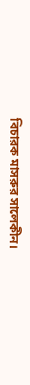বিচারক মাসরুর সালেকীন।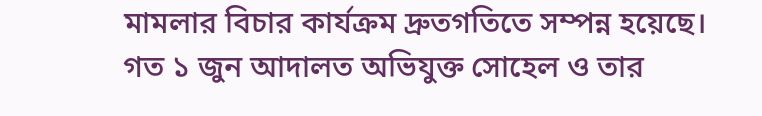মামলার বিচার কার্যক্রম দ্রুতগতিতে সম্পন্ন হয়েছে। গত ১ জুন আদালত অভিযুক্ত সোহেল ও তার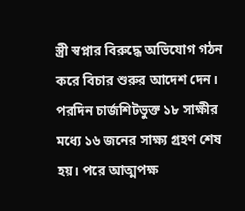স্ত্রী স্বপ্নার বিরুদ্ধে অভিযোগ গঠন করে বিচার শুরুর আদেশ দেন। পরদিন চার্জশিটভুক্ত ১৮ সাক্ষীর মধ্যে ১৬ জনের সাক্ষ্য গ্রহণ শেষ হয়। পরে আত্মপক্ষ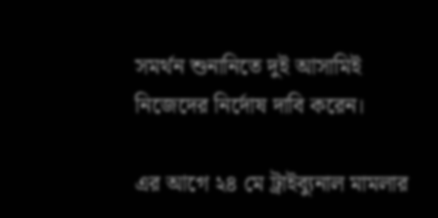সমর্থন শুনানিতে দুই আসামিই নিজেদের নির্দোষ দাবি করেন।

এর আগে ২৪ মে ট্রাইব্যুনাল মামলার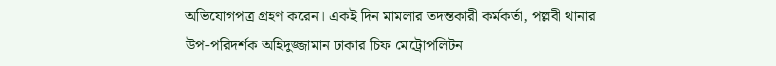অভিযোগপত্র গ্রহণ করেন। একই দিন মামলার তদন্তকারী কর্মকর্তা, পল্লবী থানার উপ-পরিদর্শক অহিদুজ্জামান ঢাকার চিফ মেট্রোপলিটন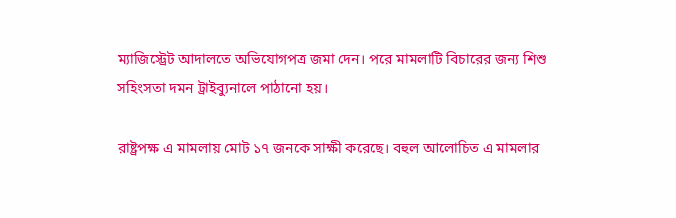ম্যাজিস্ট্রেট আদালতে অভিযোগপত্র জমা দেন। পরে মামলাটি বিচারের জন্য শিশু সহিংসতা দমন ট্রাইব্যুনালে পাঠানো হয়।

রাষ্ট্রপক্ষ এ মামলায় মোট ১৭ জনকে সাক্ষী করেছে। বহুল আলোচিত এ মামলার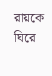রায়কে ঘিরে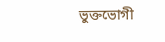ভুক্তভোগী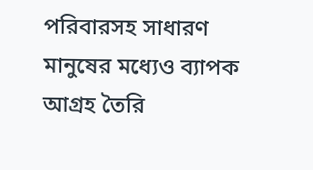পরিবারসহ সাধারণ মানুষের মধ্যেও ব্যাপক আগ্রহ তৈরি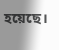হয়েছে।